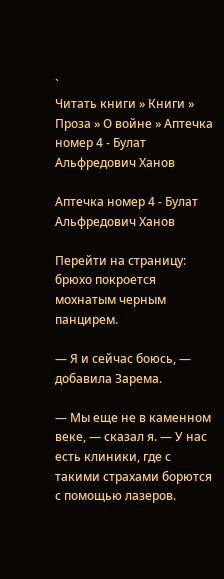`
Читать книги » Книги » Проза » О войне » Аптечка номер 4 - Булат Альфредович Ханов

Аптечка номер 4 - Булат Альфредович Ханов

Перейти на страницу:
брюхо покроется мохнатым черным панцирем.

— Я и сейчас боюсь, — добавила Зарема.

— Мы еще не в каменном веке, — сказал я. — У нас есть клиники, где с такими страхами борются с помощью лазеров.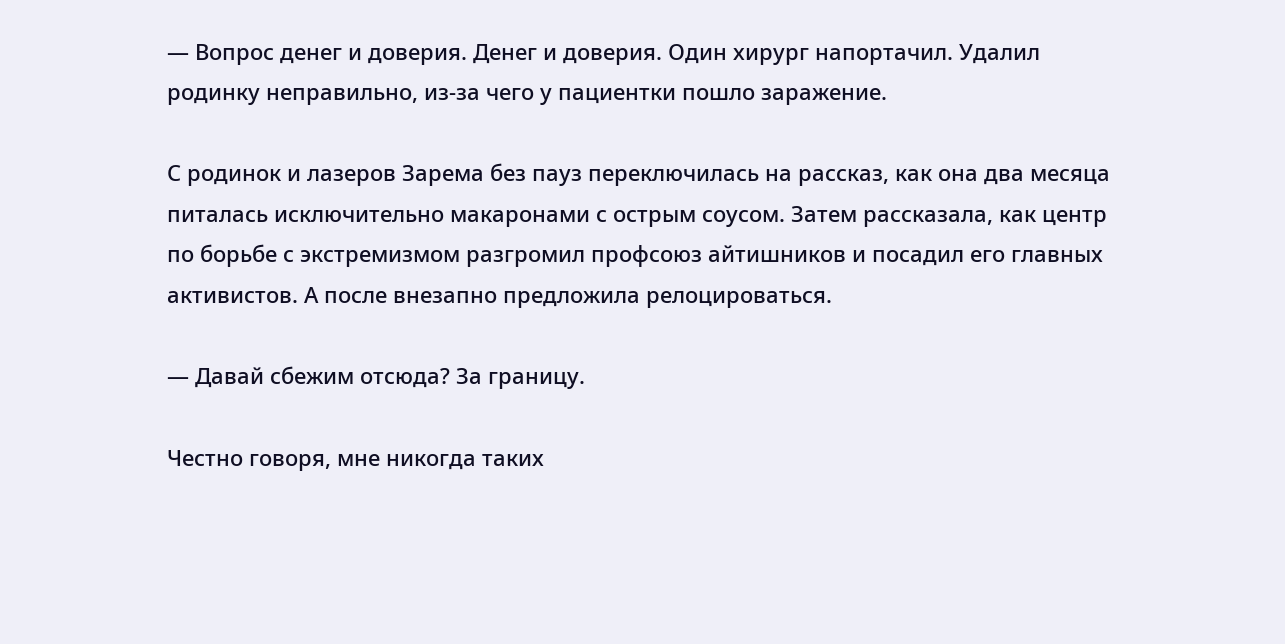— Вопрос денег и доверия. Денег и доверия. Один хирург напортачил. Удалил родинку неправильно, из-за чего у пациентки пошло заражение.

С родинок и лазеров Зарема без пауз переключилась на рассказ, как она два месяца питалась исключительно макаронами с острым соусом. Затем рассказала, как центр по борьбе с экстремизмом разгромил профсоюз айтишников и посадил его главных активистов. А после внезапно предложила релоцироваться.

— Давай сбежим отсюда? За границу.

Честно говоря, мне никогда таких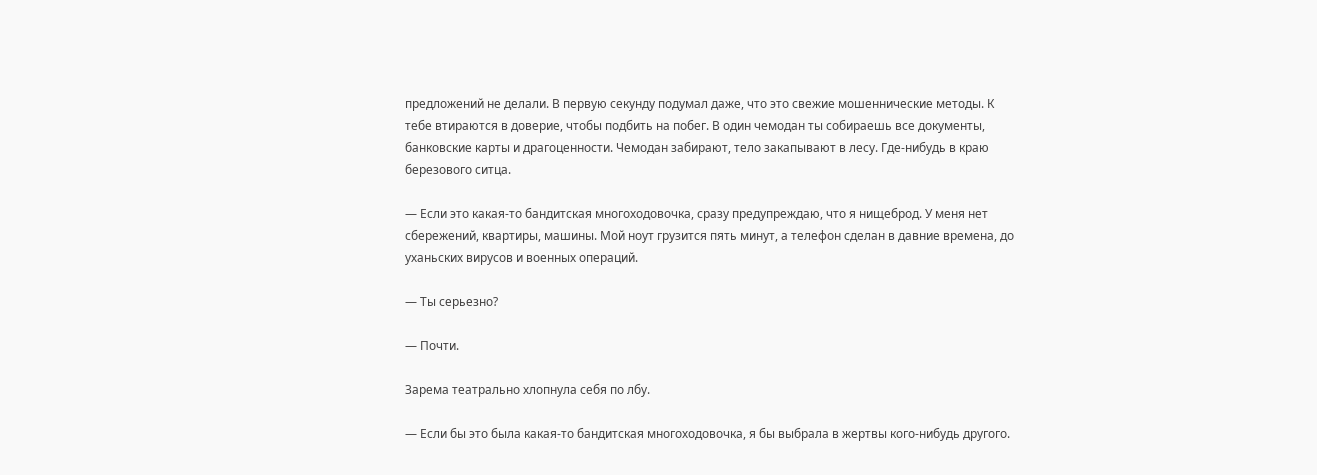предложений не делали. В первую секунду подумал даже, что это свежие мошеннические методы. К тебе втираются в доверие, чтобы подбить на побег. В один чемодан ты собираешь все документы, банковские карты и драгоценности. Чемодан забирают, тело закапывают в лесу. Где-нибудь в краю березового ситца.

— Если это какая-то бандитская многоходовочка, сразу предупреждаю, что я нищеброд. У меня нет сбережений, квартиры, машины. Мой ноут грузится пять минут, а телефон сделан в давние времена, до уханьских вирусов и военных операций.

— Ты серьезно?

— Почти.

Зарема театрально хлопнула себя по лбу.

— Если бы это была какая-то бандитская многоходовочка, я бы выбрала в жертвы кого-нибудь другого.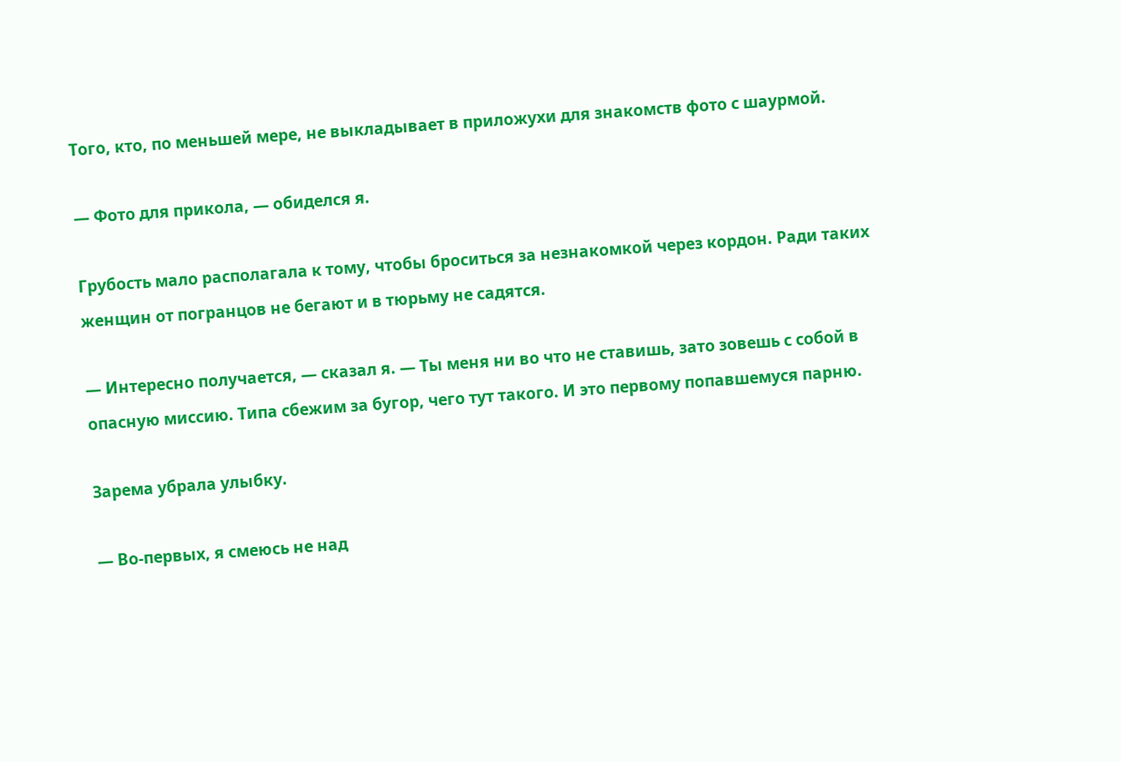Того, кто, по меньшей мере, не выкладывает в приложухи для знакомств фото с шаурмой.

— Фото для прикола, — обиделся я.

Грубость мало располагала к тому, чтобы броситься за незнакомкой через кордон. Ради таких женщин от погранцов не бегают и в тюрьму не садятся.

— Интересно получается, — сказал я. — Ты меня ни во что не ставишь, зато зовешь с собой в опасную миссию. Типа сбежим за бугор, чего тут такого. И это первому попавшемуся парню.

Зарема убрала улыбку.

— Во-первых, я смеюсь не над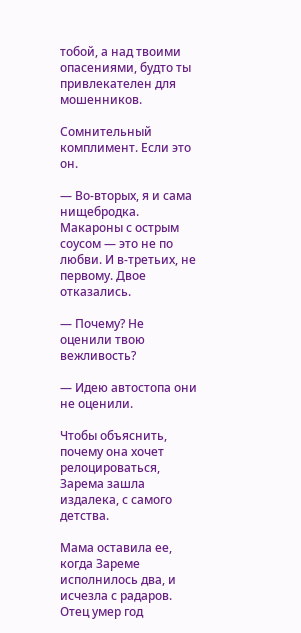тобой, а над твоими опасениями, будто ты привлекателен для мошенников.

Сомнительный комплимент. Если это он.

— Во-вторых, я и сама нищебродка. Макароны с острым соусом — это не по любви. И в-третьих, не первому. Двое отказались.

— Почему? Не оценили твою вежливость?

— Идею автостопа они не оценили.

Чтобы объяснить, почему она хочет релоцироваться, Зарема зашла издалека, с самого детства.

Мама оставила ее, когда Зареме исполнилось два, и исчезла с радаров. Отец умер год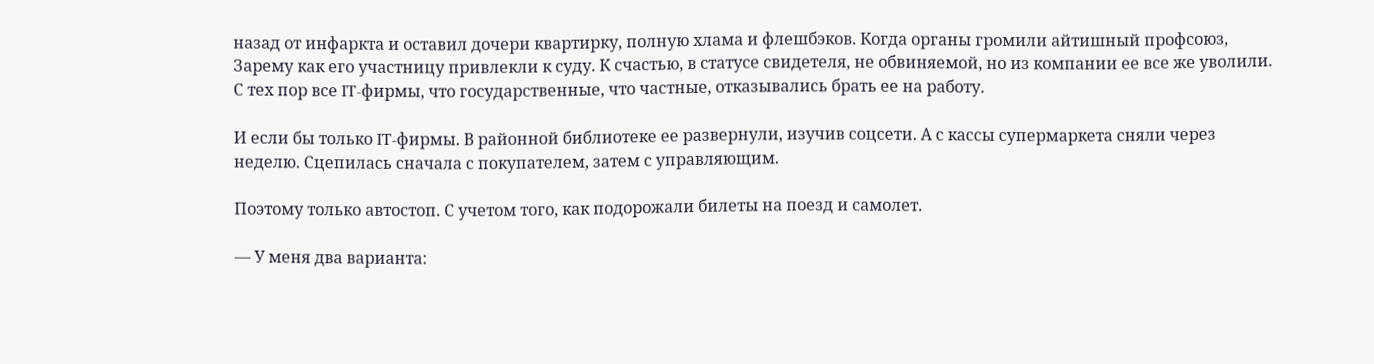назад от инфаркта и оставил дочери квартирку, полную хлама и флешбэков. Когда органы громили айтишный профсоюз, Зарему как его участницу привлекли к суду. К счастью, в статусе свидетеля, не обвиняемой, но из компании ее все же уволили. С тех пор все IT-фирмы, что государственные, что частные, отказывались брать ее на работу.

И если бы только IT-фирмы. В районной библиотеке ее развернули, изучив соцсети. А с кассы супермаркета сняли через неделю. Сцепилась сначала с покупателем, затем с управляющим.

Поэтому только автостоп. С учетом того, как подорожали билеты на поезд и самолет.

— У меня два варианта: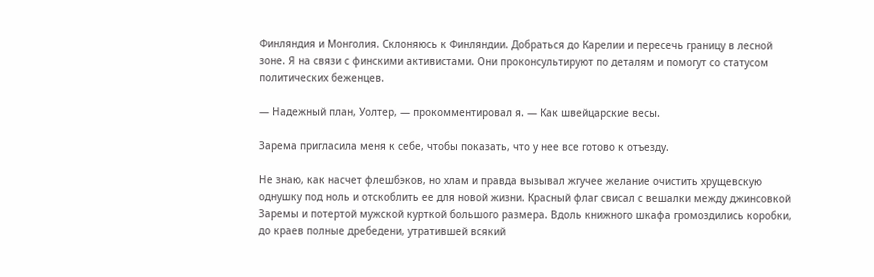Финляндия и Монголия. Склоняюсь к Финляндии. Добраться до Карелии и пересечь границу в лесной зоне. Я на связи с финскими активистами. Они проконсультируют по деталям и помогут со статусом политических беженцев.

— Надежный план, Уолтер, — прокомментировал я. — Как швейцарские весы.

Зарема пригласила меня к себе, чтобы показать, что у нее все готово к отъезду.

Не знаю, как насчет флешбэков, но хлам и правда вызывал жгучее желание очистить хрущевскую однушку под ноль и отскоблить ее для новой жизни. Красный флаг свисал с вешалки между джинсовкой Заремы и потертой мужской курткой большого размера. Вдоль книжного шкафа громоздились коробки, до краев полные дребедени, утратившей всякий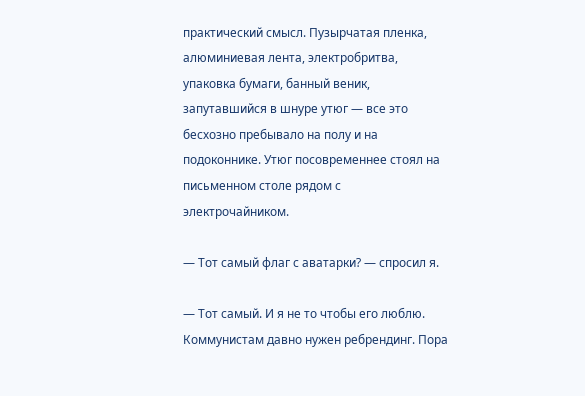практический смысл. Пузырчатая пленка, алюминиевая лента, электробритва, упаковка бумаги, банный веник, запутавшийся в шнуре утюг — все это бесхозно пребывало на полу и на подоконнике. Утюг посовременнее стоял на письменном столе рядом с электрочайником.

— Тот самый флаг с аватарки? — спросил я.

— Тот самый. И я не то чтобы его люблю. Коммунистам давно нужен ребрендинг. Пора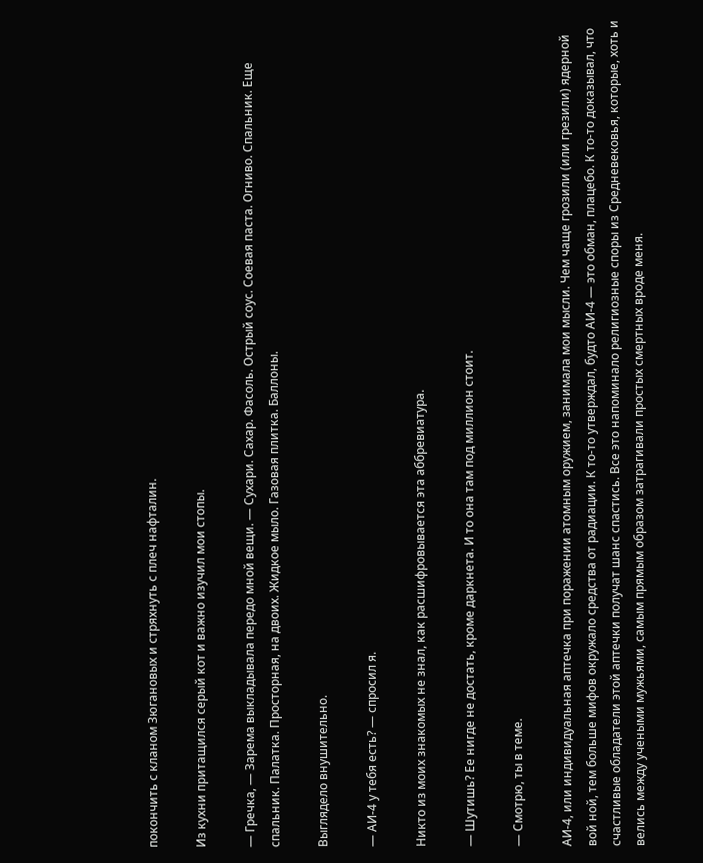покончить с кланом Зюгановых и стряхнуть с плеч нафталин.

Из кухни притащился серый кот и важно изучил мои стопы.

— Гречка, — Зарема выкладывала передо мной вещи. — Сухари. Сахар. Фасоль. Острый соус. Соевая паста. Огниво. Спальник. Еще спальник. Палатка. Просторная, на двоих. Жидкое мыло. Газовая плитка. Баллоны.

Выглядело внушительно.

— АИ-4 у тебя есть? — спросил я.

Никто из моих знакомых не знал, как расшифровывается эта аббревиатура.

— Шутишь? Ее нигде не достать, кроме даркнета. И то она там под миллион стоит.

— Смотрю, ты в теме.

АИ-4, или индивидуальная аптечка при поражении атомным оружием, занимала мои мысли. Чем чаще грозили (или грезили) ядерной вой ной, тем больше мифов окружало средства от радиации. К то-то утверждал, будто АИ-4 — это обман, плацебо. К то-то доказывал, что счастливые обладатели этой аптечки получат шанс спастись. Все это напоминало религиозные споры из Средневековья, которые, хоть и велись между учеными мужьями, самым прямым образом затрагивали простых смертных вроде меня.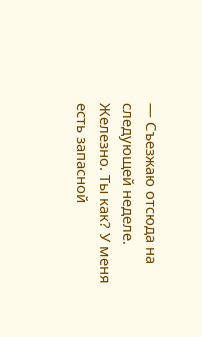— Съезжаю отсюда на следующей неделе. Железно. Ты как? У меня есть запасной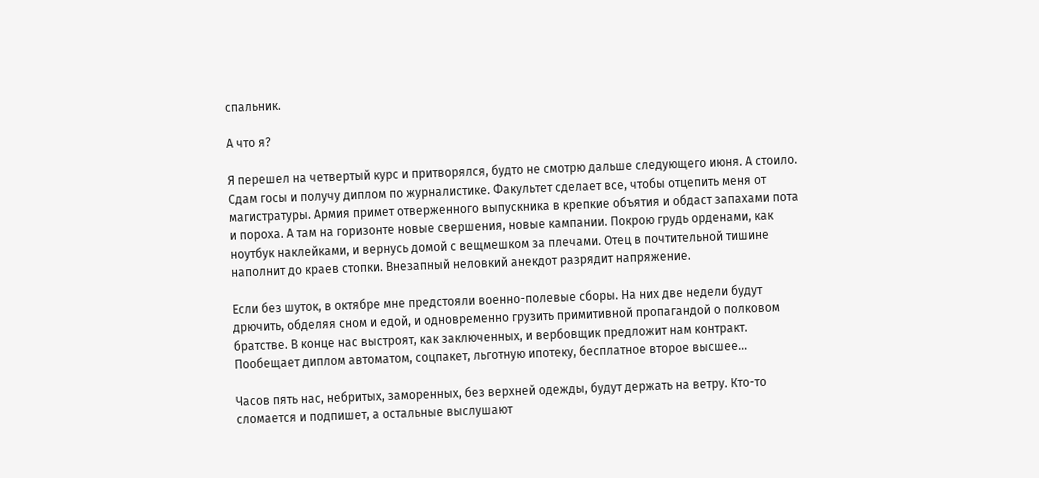спальник.

А что я?

Я перешел на четвертый курс и притворялся, будто не смотрю дальше следующего июня. А стоило. Сдам госы и получу диплом по журналистике. Факультет сделает все, чтобы отцепить меня от магистратуры. Армия примет отверженного выпускника в крепкие объятия и обдаст запахами пота и пороха. А там на горизонте новые свершения, новые кампании. Покрою грудь орденами, как ноутбук наклейками, и вернусь домой с вещмешком за плечами. Отец в почтительной тишине наполнит до краев стопки. Внезапный неловкий анекдот разрядит напряжение.

Если без шуток, в октябре мне предстояли военно-полевые сборы. На них две недели будут дрючить, обделяя сном и едой, и одновременно грузить примитивной пропагандой о полковом братстве. В конце нас выстроят, как заключенных, и вербовщик предложит нам контракт. Пообещает диплом автоматом, соцпакет, льготную ипотеку, бесплатное второе высшее…

Часов пять нас, небритых, заморенных, без верхней одежды, будут держать на ветру. Кто-то сломается и подпишет, а остальные выслушают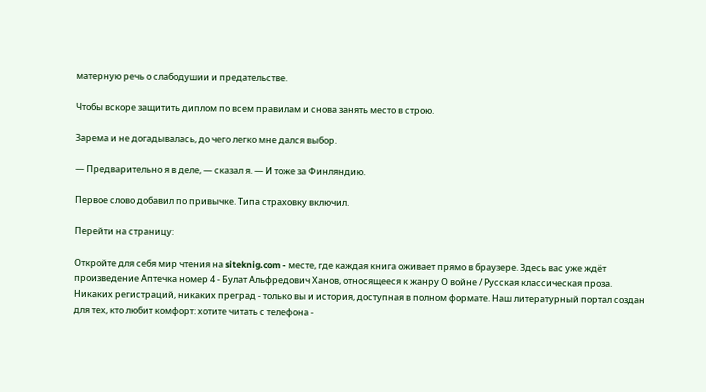матерную речь о слабодушии и предательстве.

Чтобы вскоре защитить диплом по всем правилам и снова занять место в строю.

Зарема и не догадывалась, до чего легко мне дался выбор.

— Предварительно я в деле, — сказал я. — И тоже за Финляндию.

Первое слово добавил по привычке. Типа страховку включил.

Перейти на страницу:

Откройте для себя мир чтения на siteknig.com - месте, где каждая книга оживает прямо в браузере. Здесь вас уже ждёт произведение Аптечка номер 4 - Булат Альфредович Ханов, относящееся к жанру О войне / Русская классическая проза. Никаких регистраций, никаких преград - только вы и история, доступная в полном формате. Наш литературный портал создан для тех, кто любит комфорт: хотите читать с телефона -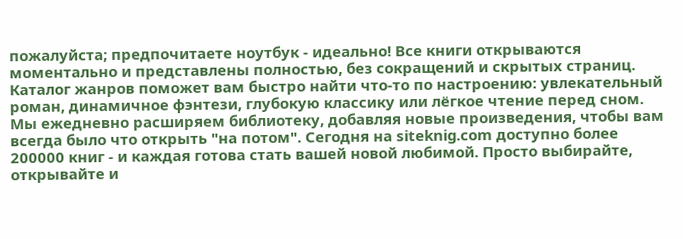пожалуйста; предпочитаете ноутбук - идеально! Все книги открываются моментально и представлены полностью, без сокращений и скрытых страниц. Каталог жанров поможет вам быстро найти что-то по настроению: увлекательный роман, динамичное фэнтези, глубокую классику или лёгкое чтение перед сном. Мы ежедневно расширяем библиотеку, добавляя новые произведения, чтобы вам всегда было что открыть "на потом". Сегодня на siteknig.com доступно более 200000 книг - и каждая готова стать вашей новой любимой. Просто выбирайте, открывайте и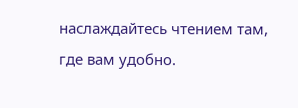наслаждайтесь чтением там, где вам удобно.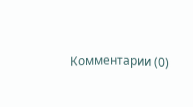Комментарии (0)